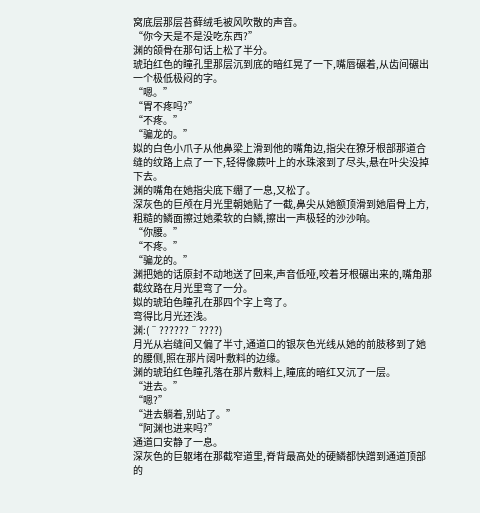窝底层那层苔藓绒毛被风吹散的声音。
“你今天是不是没吃东西?”
渊的颌骨在那句话上松了半分。
琥珀红色的瞳孔里那层沉到底的暗红晃了一下,嘴唇碾着,从齿间碾出一个极低极闷的字。
“嗯。”
“胃不疼吗?”
“不疼。”
“骗龙的。”
姒的白色小爪子从他鼻梁上滑到他的嘴角边,指尖在獠牙根部那道合缝的纹路上点了一下,轻得像蕨叶上的水珠滚到了尽头,悬在叶尖没掉下去。
渊的嘴角在她指尖底下绷了一息,又松了。
深灰色的巨颅在月光里朝她贴了一截,鼻尖从她额顶滑到她眉骨上方,粗糙的鳞面擦过她柔软的白鳞,擦出一声极轻的沙沙响。
“你腰。”
“不疼。”
“骗龙的。”
渊把她的话原封不动地送了回来,声音低哑,咬着牙根碾出来的,嘴角那截纹路在月光里弯了一分。
姒的琥珀色瞳孔在那四个字上弯了。
弯得比月光还浅。
渊:(ˉ??????ˉ????)
月光从岩缝间又偏了半寸,通道口的银灰色光线从她的前肢移到了她的腰侧,照在那片阔叶敷料的边缘。
渊的琥珀红色瞳孔落在那片敷料上,瞳底的暗红又沉了一层。
“进去。”
“嗯?”
“进去躺着,别站了。”
“阿渊也进来吗?”
通道口安静了一息。
深灰色的巨躯堵在那截窄道里,脊背最高处的硬鳞都快蹭到通道顶部的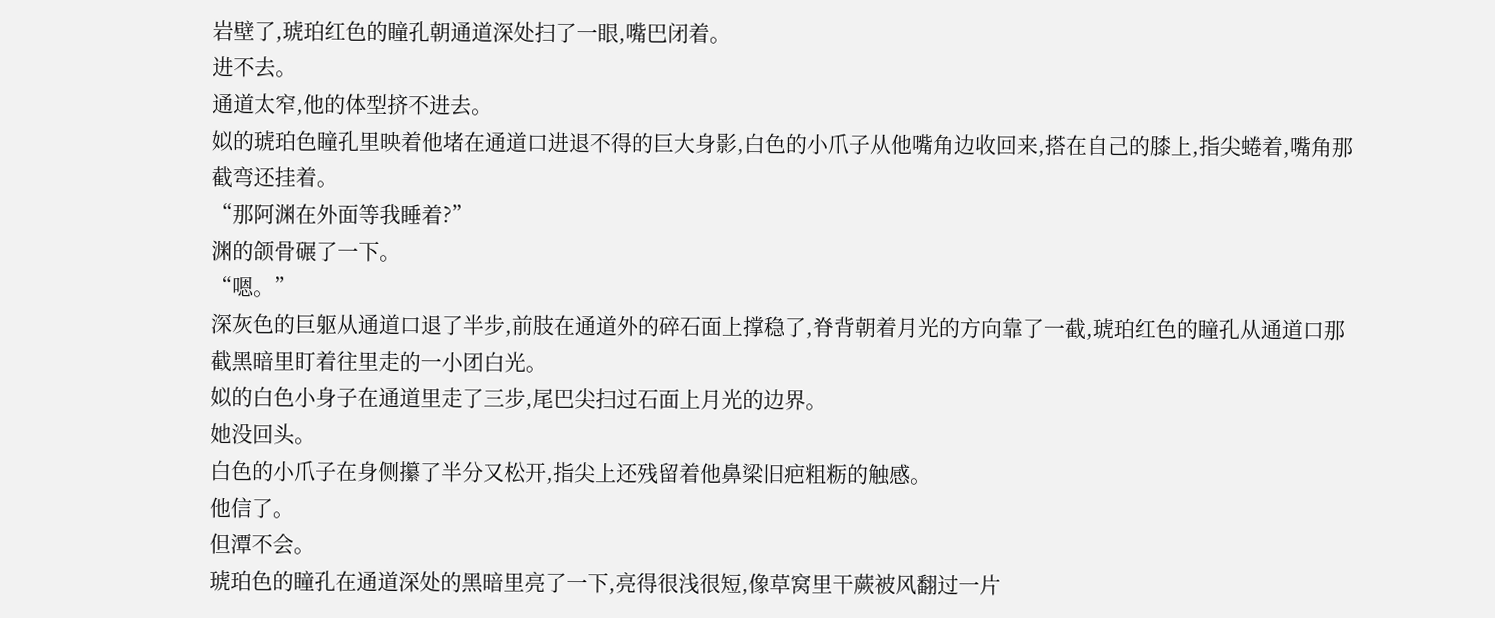岩壁了,琥珀红色的瞳孔朝通道深处扫了一眼,嘴巴闭着。
进不去。
通道太窄,他的体型挤不进去。
姒的琥珀色瞳孔里映着他堵在通道口进退不得的巨大身影,白色的小爪子从他嘴角边收回来,搭在自己的膝上,指尖蜷着,嘴角那截弯还挂着。
“那阿渊在外面等我睡着?”
渊的颌骨碾了一下。
“嗯。”
深灰色的巨躯从通道口退了半步,前肢在通道外的碎石面上撑稳了,脊背朝着月光的方向靠了一截,琥珀红色的瞳孔从通道口那截黑暗里盯着往里走的一小团白光。
姒的白色小身子在通道里走了三步,尾巴尖扫过石面上月光的边界。
她没回头。
白色的小爪子在身侧攥了半分又松开,指尖上还残留着他鼻梁旧疤粗粝的触感。
他信了。
但潭不会。
琥珀色的瞳孔在通道深处的黑暗里亮了一下,亮得很浅很短,像草窝里干蕨被风翻过一片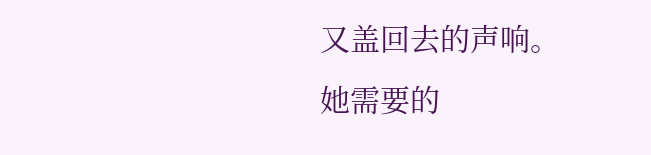又盖回去的声响。
她需要的